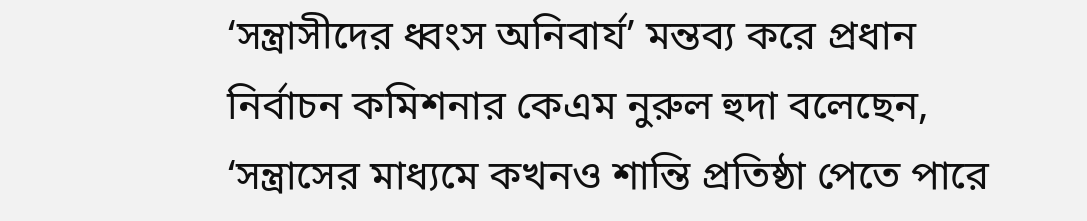‘সন্ত্রাসীদের ধ্বংস অনিবার্য’ মন্তব্য করে প্রধান নির্বাচন কমিশনার কেএম নুরুল হুদা বলেছেন, ‘সন্ত্রাসের মাধ্যমে কখনও শান্তি প্রতিষ্ঠা পেতে পারে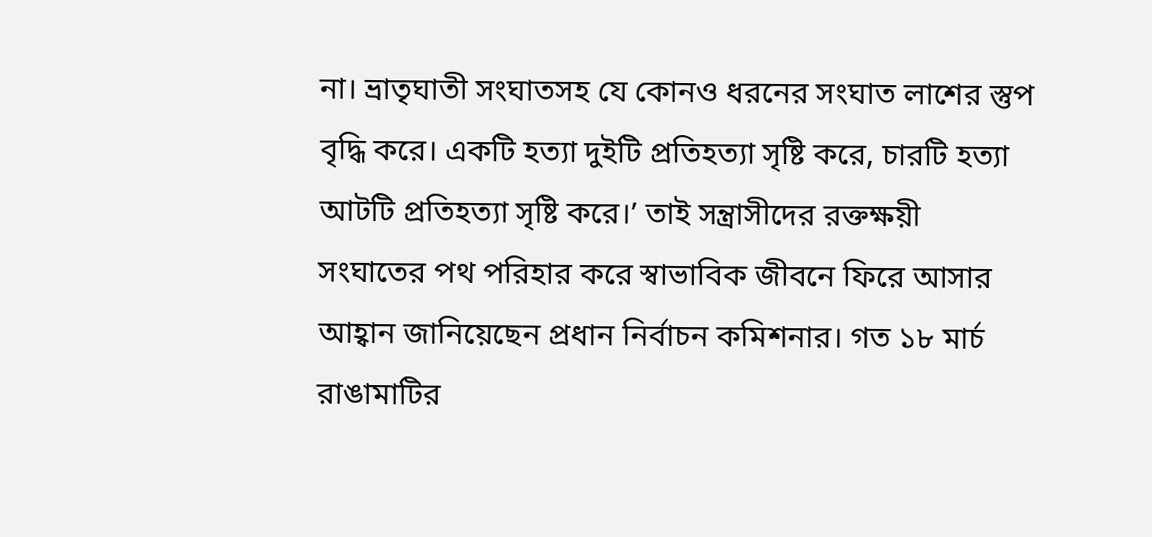না। ভ্রাতৃঘাতী সংঘাতসহ যে কোনও ধরনের সংঘাত লাশের স্তুপ বৃদ্ধি করে। একটি হত্যা দুইটি প্রতিহত্যা সৃষ্টি করে, চারটি হত্যা আটটি প্রতিহত্যা সৃষ্টি করে।’ তাই সন্ত্রাসীদের রক্তক্ষয়ী সংঘাতের পথ পরিহার করে স্বাভাবিক জীবনে ফিরে আসার আহ্বান জানিয়েছেন প্রধান নির্বাচন কমিশনার। গত ১৮ মার্চ রাঙামাটির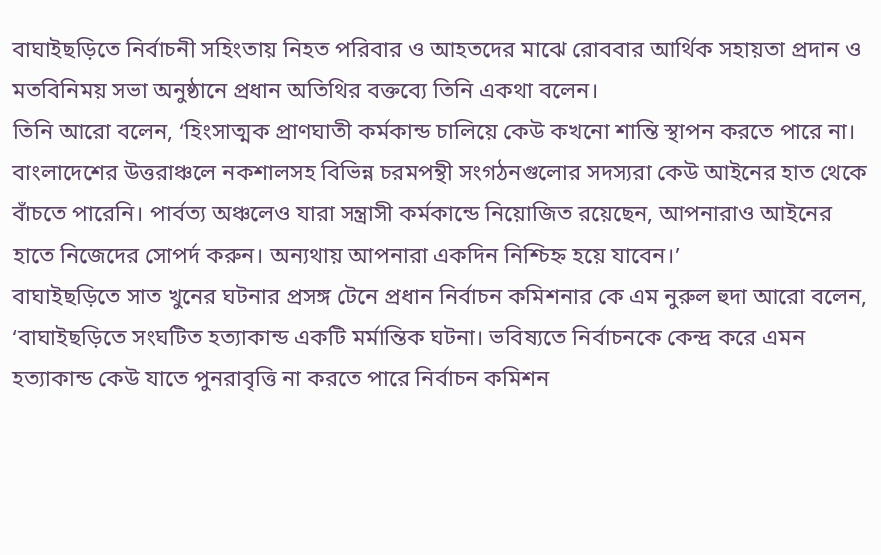বাঘাইছড়িতে নির্বাচনী সহিংতায় নিহত পরিবার ও আহতদের মাঝে রোববার আর্থিক সহায়তা প্রদান ও মতবিনিময় সভা অনুষ্ঠানে প্রধান অতিথির বক্তব্যে তিনি একথা বলেন।
তিনি আরো বলেন, ‘হিংসাত্মক প্রাণঘাতী কর্মকান্ড চালিয়ে কেউ কখনো শান্তি স্থাপন করতে পারে না। বাংলাদেশের উত্তরাঞ্চলে নকশালসহ বিভিন্ন চরমপন্থী সংগঠনগুলোর সদস্যরা কেউ আইনের হাত থেকে বাঁচতে পারেনি। পার্বত্য অঞ্চলেও যারা সন্ত্রাসী কর্মকান্ডে নিয়োজিত রয়েছেন, আপনারাও আইনের হাতে নিজেদের সোপর্দ করুন। অন্যথায় আপনারা একদিন নিশ্চিহ্ন হয়ে যাবেন।’
বাঘাইছড়িতে সাত খুনের ঘটনার প্রসঙ্গ টেনে প্রধান নির্বাচন কমিশনার কে এম নুরুল হুদা আরো বলেন, ‘বাঘাইছড়িতে সংঘটিত হত্যাকান্ড একটি মর্মান্তিক ঘটনা। ভবিষ্যতে নির্বাচনকে কেন্দ্র করে এমন হত্যাকান্ড কেউ যাতে পুনরাবৃত্তি না করতে পারে নির্বাচন কমিশন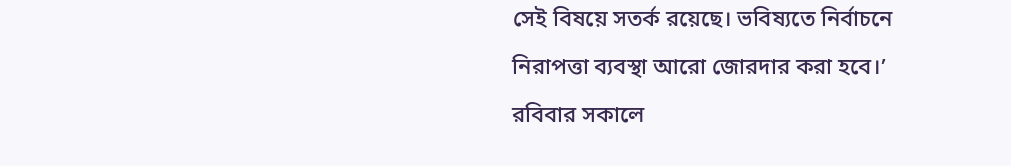সেই বিষয়ে সতর্ক রয়েছে। ভবিষ্যতে নির্বাচনে নিরাপত্তা ব্যবস্থা আরো জোরদার করা হবে।’
রবিবার সকালে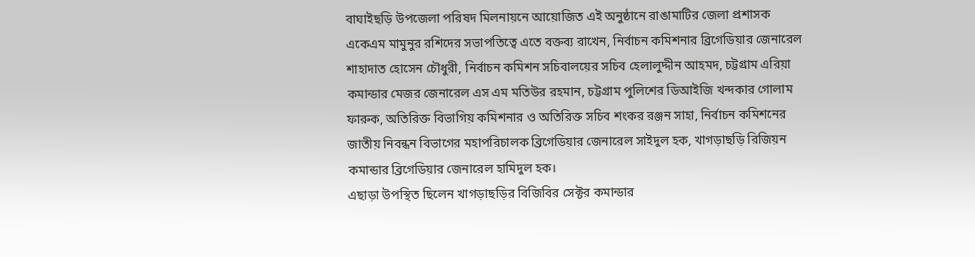বাঘাইছড়ি উপজেলা পরিষদ মিলনায়নে আয়োজিত এই অনুষ্ঠানে রাঙামাটির জেলা প্রশাসক একেএম মামুনুর রশিদের সভাপতিত্বে এতে বক্তব্য রাখেন, নির্বাচন কমিশনার ব্রিগেডিয়ার জেনারেল শাহাদাত হোসেন চৌধুরী, নির্বাচন কমিশন সচিবালয়ের সচিব হেলালুদ্দীন আহমদ, চট্টগ্রাম এরিয়া কমান্ডার মেজর জেনারেল এস এম মতিউর রহমান, চট্টগ্রাম পুলিশের ডিআইজি খন্দকার গোলাম ফারুক, অতিরিক্ত বিভাগিয় কমিশনার ও অতিরিক্ত সচিব শংকর রঞ্জন সাহা, নির্বাচন কমিশনের জাতীয় নিবন্ধন বিভাগের মহাপরিচালক ব্রিগেডিয়ার জেনারেল সাইদুল হক, খাগড়াছড়ি রিজিয়ন কমান্ডার ব্রিগেডিয়ার জেনারেল হামিদুল হক।
এছাড়া উপস্থিত ছিলেন খাগড়াছড়ির বিজিবির সেক্টর কমান্ডার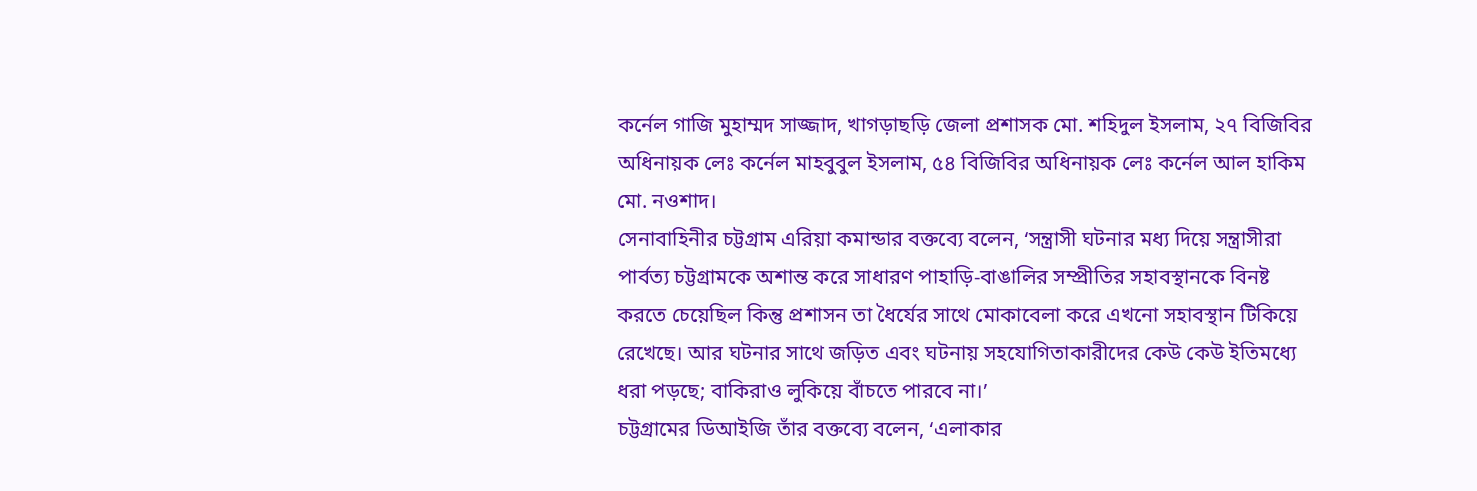কর্নেল গাজি মুহাম্মদ সাজ্জাদ, খাগড়াছড়ি জেলা প্রশাসক মো. শহিদুল ইসলাম, ২৭ বিজিবির অধিনায়ক লেঃ কর্নেল মাহবুবুল ইসলাম, ৫৪ বিজিবির অধিনায়ক লেঃ কর্নেল আল হাকিম মো. নওশাদ।
সেনাবাহিনীর চট্টগ্রাম এরিয়া কমান্ডার বক্তব্যে বলেন, ‘সন্ত্রাসী ঘটনার মধ্য দিয়ে সন্ত্রাসীরা পার্বত্য চট্টগ্রামকে অশান্ত করে সাধারণ পাহাড়ি-বাঙালির সম্প্রীতির সহাবস্থানকে বিনষ্ট করতে চেয়েছিল কিন্তু প্রশাসন তা ধৈর্যের সাথে মোকাবেলা করে এখনো সহাবস্থান টিকিয়ে রেখেছে। আর ঘটনার সাথে জড়িত এবং ঘটনায় সহযোগিতাকারীদের কেউ কেউ ইতিমধ্যে ধরা পড়ছে; বাকিরাও লুকিয়ে বাঁচতে পারবে না।’
চট্টগ্রামের ডিআইজি তাঁর বক্তব্যে বলেন, ‘এলাকার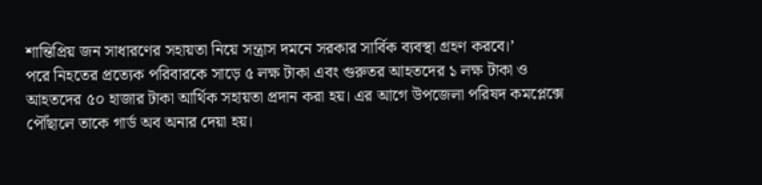শান্তিপ্রিয় জন সাধারণের সহায়তা নিয়ে সন্ত্রাস দমনে সরকার সার্বিক ব্যবস্থা গ্রহণ করবে।’
পরে নিহতের প্রত্যেক পরিবারকে সাড়ে ৫ লক্ষ টাকা এবং গুরুতর আহতদের ১ লক্ষ টাকা ও আহতদের ৫০ হাজার টাকা আর্থিক সহায়তা প্রদান করা হয়। এর আগে উপজেলা পরিষদ কমপ্লেক্সে পৌঁছালে তাকে গার্ড অব অনার দেয়া হয়।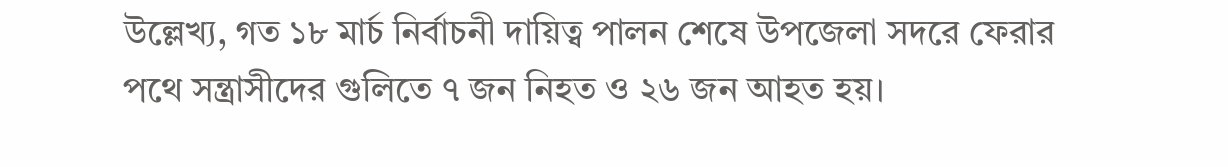উল্লেখ্য, গত ১৮ মার্চ নির্বাচনী দায়িত্ব পালন শেষে উপজেলা সদরে ফেরার পথে সন্ত্রাসীদের গুলিতে ৭ জন নিহত ও ২৬ জন আহত হয়।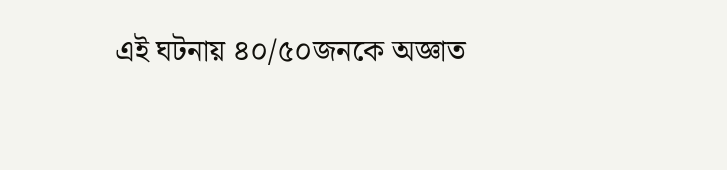এই ঘটনায় ৪০/৫০জনকে অজ্ঞাত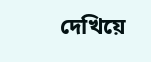দেখিয়ে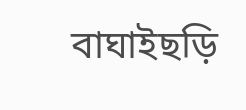বাঘাইছড়ি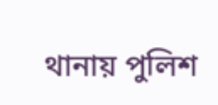থানায় পুলিশ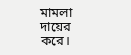মামলা দায়ের করে।